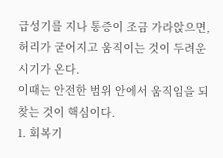급성기를 지나 통증이 조금 가라앉으면, 허리가 굳어지고 움직이는 것이 두려운 시기가 온다.
이때는 안전한 범위 안에서 움직임을 되찾는 것이 핵심이다.
1. 회복기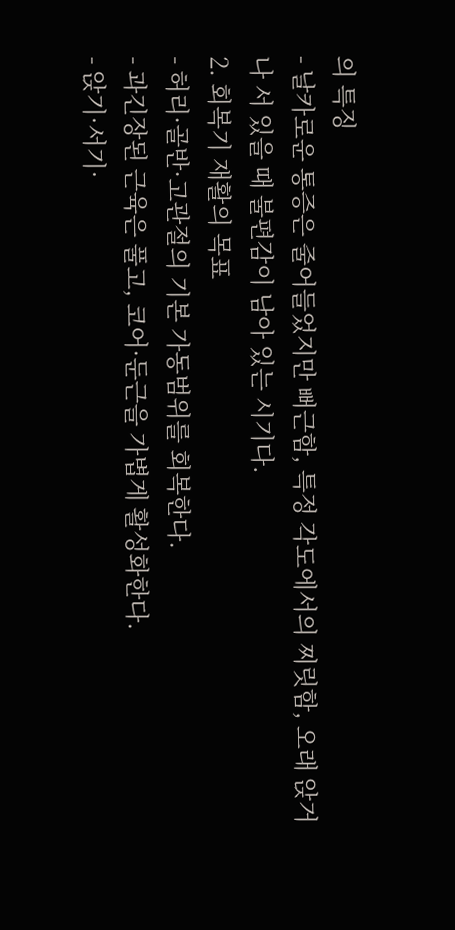의 특징
- 날카로운 통증은 줄어들었지만 뻐근함, 특정 각도에서의 찌릿함, 오래 앉거나 서 있을 때 불편감이 남아 있는 시기다.
2. 회복기 재활의 목표
- 허리·골반·고관절의 기본 가동범위를 회복한다.
- 과긴장된 근육은 풀고, 코어·둔근을 가볍게 활성화한다.
- 앉기·서기·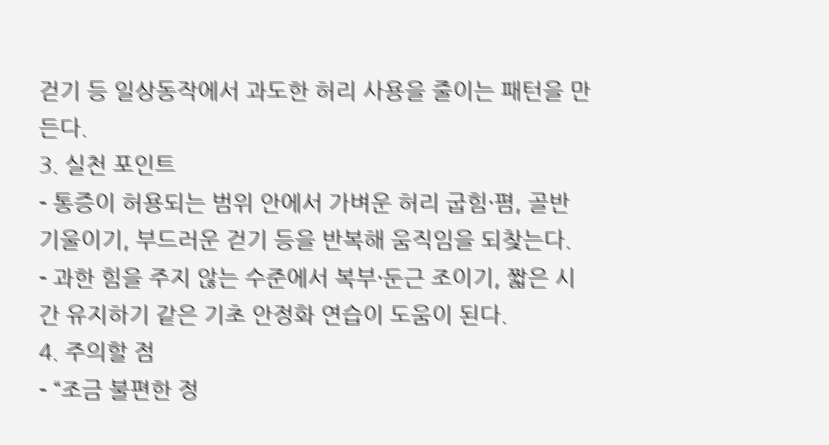걷기 등 일상동작에서 과도한 허리 사용을 줄이는 패턴을 만든다.
3. 실천 포인트
- 통증이 허용되는 범위 안에서 가벼운 허리 굽힘·폄, 골반 기울이기, 부드러운 걷기 등을 반복해 움직임을 되찾는다.
- 과한 힘을 주지 않는 수준에서 복부·둔근 조이기, 짧은 시간 유지하기 같은 기초 안정화 연습이 도움이 된다.
4. 주의할 점
- “조금 불편한 정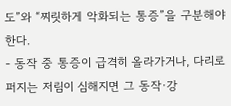도”와 “찌릿하게 악화되는 통증”을 구분해야 한다.
- 동작 중 통증이 급격히 올라가거나, 다리로 퍼지는 저림이 심해지면 그 동작·강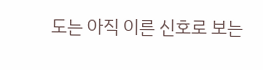도는 아직 이른 신호로 보는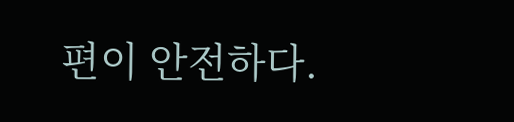편이 안전하다.